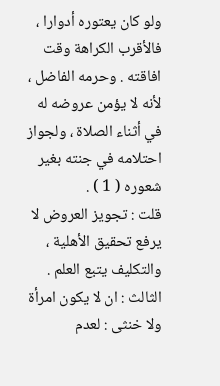ولو كان يعتوره أدوارا ، فالأقرب الكراهة وقت افاقته . وحرمه الفاضل ،
لأنه لا يؤمن عروضه له في أثناء الصلاة ، ولجواز احتلامه في جنته بغير
شعوره ( 1 ) .
قلت : تجويز العروض لا يرفع تحقيق الأهلية ، والتكليف يتبع العلم .
الثالث : ان لا يكون امرأة ولا خنثى : لعدم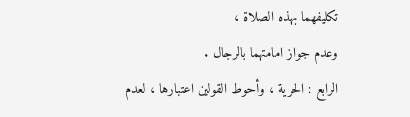تكليفهما بهذه الصلاة ،
وعدم جواز امامتهما بالرجال .
الرابع : الحرية ، وأحوط القولين اعتبارها ، لعدم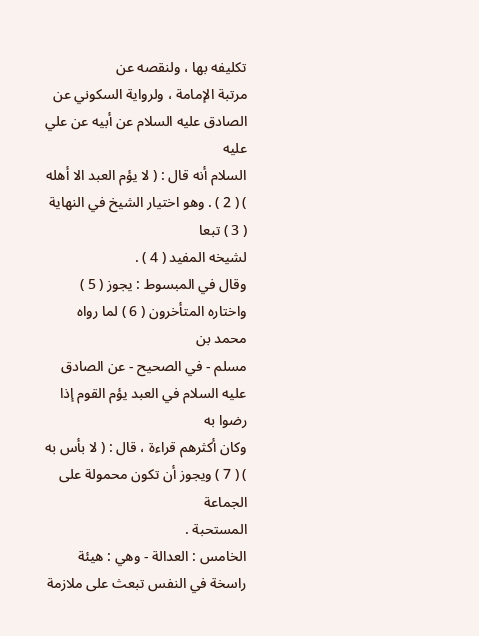تكليفه بها ، ولنقصه عن
مرتبة الإمامة ، ولرواية السكوني عن الصادق عليه السلام عن أبيه عن علي عليه
السلام أنه قال : ( لا يؤم العبد الا أهله ) ( 2 ) . وهو اختيار الشيخ في النهاية ( 3 ) تبعا
لشيخه المفيد ( 4 ) .
وقال في المبسوط : يجوز ( 5 ) واختاره المتأخرون ( 6 ) لما رواه محمد بن
مسلم - في الصحيح - عن الصادق عليه السلام في العبد يؤم القوم إذا رضوا به
وكان أكثرهم قراءة ، قال : ( لا بأس به ) ( 7 ) ويجوز أن تكون محمولة على الجماعة
المستحبة .
الخامس : العدالة - وهي : هيئة راسخة في النفس تبعث على ملازمة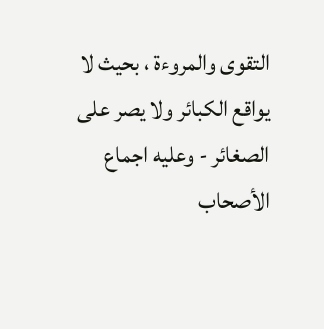التقوى والمروءة ، بحيث لا يواقع الكبائر ولا يصر على الصغائر - وعليه اجماع
الأصحاب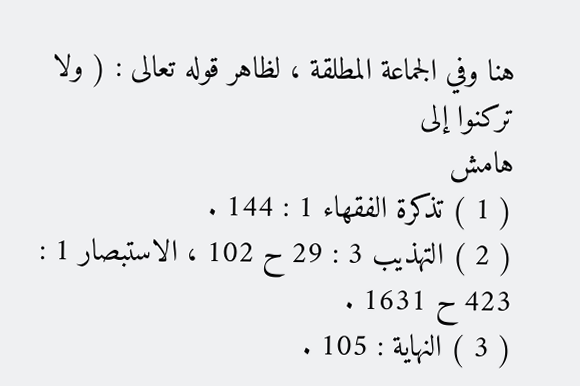هنا وفي الجماعة المطلقة ، لظاهر قوله تعالى : ( ولا تركنوا إلى
هامش
( 1 ) تذكرة الفقهاء 1 : 144 .
( 2 ) التهذيب 3 : 29 ح 102 ، الاستبصار 1 : 423 ح 1631 .
( 3 ) النهاية : 105 .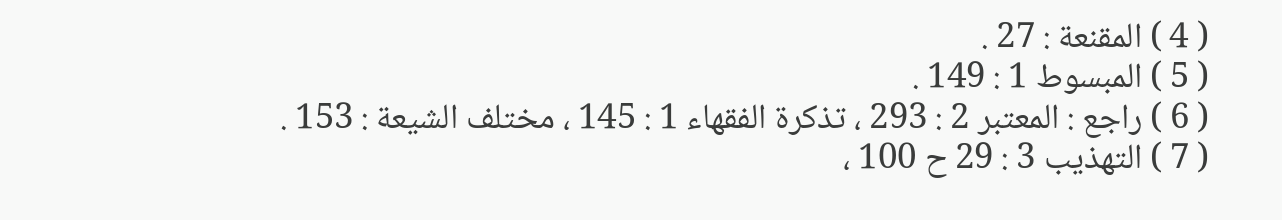( 4 ) المقنعة : 27 .
( 5 ) المبسوط 1 : 149 .
( 6 ) راجع : المعتبر 2 : 293 ، تذكرة الفقهاء 1 : 145 ، مختلف الشيعة : 153 .
( 7 ) التهذيب 3 : 29 ح 100 ،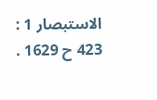الاستبصار 1 : 423 ح 1629 .